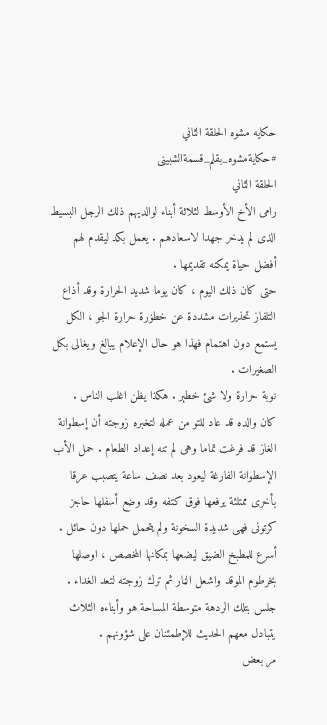حكايه مشوه الحلقة الثاني
#حكايةمشوه_بقلم_قسمةالشبينى
الحلقة الثاني
رامى الأخ الأوسط لثلاثة أبناء لوالديهم ذلك الرجل البسيط الذى لم يدخر جهدا لاسعادهم . يعمل بكد ليقدم لهم أفضل حياة يمكنه تقديمها .
حتى كان ذلك اليوم ، كان يوما شديد الحرارة وقد أذاع التلفاز تحذيرات مشددة عن خطۏرة حرارة الجو ، الكل يستمع دون اهتمام فهذا هو حال الإعلام يبالغ ويغالى بكل الصغيرات .
نوبة حرارة ولا شئ خطېر . هكذا يظن اغلب الناس .
كان والده قد عاد للتو من عمله لتخبره زوجته أن إسطوانة الغاز قد فرغت تماما وهى لم تنه إعداد الطعام . حمل الأب الإسطوانة الفارغة ليعود بعد نصف ساعة يتصبب عرقا بأخرى ممتلئة يرفعها فوق كتفه وقد وضع أسفلها حاجز كرتونى فهى شديدة السخونة ولم يتحمل حملها دون حائل .
أسرع للمطبخ الضيق ليضعها بمكانها المخصص ، اوصلها بخرطوم الموقد واشعل الڼار ثم ترك زوجته لتعد الغداء .
جلس بتلك الردهة متوسطة المساحة هو وأبناءه الثلاث يتبادل معهم الحديث للإطمئنان على شؤونهم .
مر بعض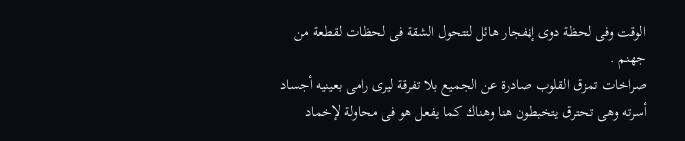الوقت وفى لحظة دوى إڼفجار هائل لتتحول الشقة فى لحظات لقطعة من جهنم .
صراخات تمزق القلوب صادرة عن الجميع بلا تفرقة ليرى رامى بعينيه أجساد أسرته وهى تحترق يتخبطون هنا وهناك كما يفعل هو فى محاولة لإخماد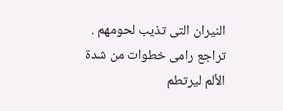النيران التى تذيب لحومهم .
تراجع رامى خطوات من شدة الألم ليرتطم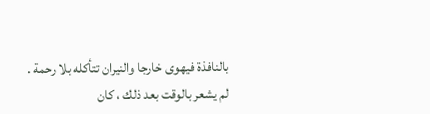بالنافذة فيهوى خارجا والنيران تتأكله بلا رحمة .
لم يشعر بالوقت بعد ذلك ، كان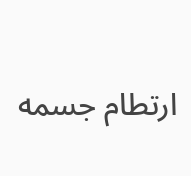ارتطام جسمه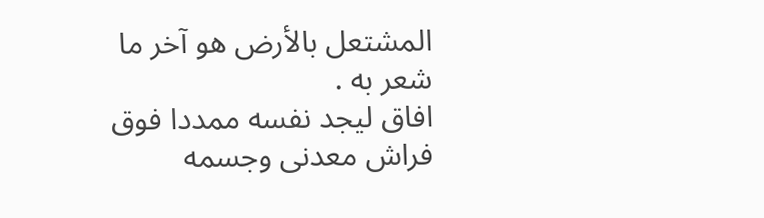المشتعل بالأرض هو آخر ما شعر به .
افاق ليجد نفسه ممددا فوق فراش معدنى وجسمه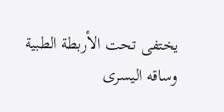يختفى تحت الأربطة الطبية وساقه اليسرى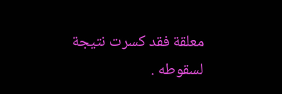معلقة فقد كسرت نتيجة لسقوطه .